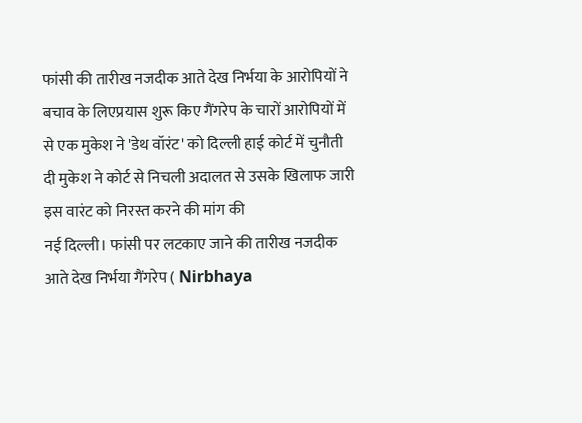फांसी की तारीख नजदीक आते देख निर्भया के आरोपियों ने बचाव के लिएप्रयास शुरू किए गैंगरेप के चारों आरोपियों में से एक मुकेश ने 'डेथ वॉरंट' को दिल्ली हाई कोर्ट में चुनौती दी मुकेश ने कोर्ट से निचली अदालत से उसके खिलाफ जारी इस वारंट को निरस्त करने की मांग की
नई दिल्ली। फांसी पर लटकाए जाने की तारीख नजदीक आते देख निर्भया गैंगरेप ( Nirbhaya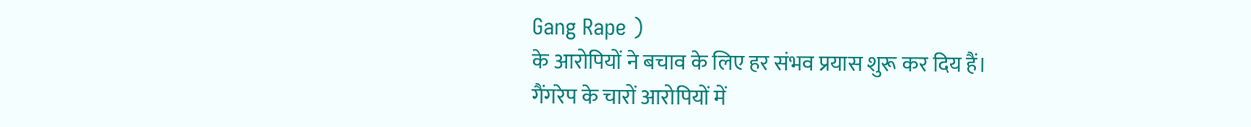Gang Rape )
के आरोपियों ने बचाव के लिए हर संभव प्रयास शुरू कर दिय हैं।
गैंगरेप के चारों आरोपियों में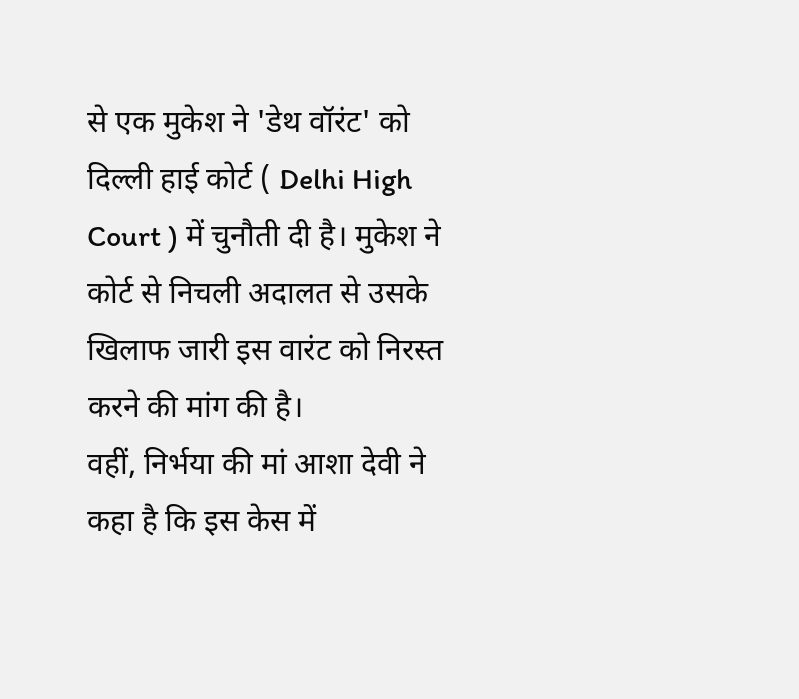से एक मुकेश ने 'डेथ वॉरंट' को दिल्ली हाई कोर्ट ( Delhi High Court ) में चुनौती दी है। मुकेश ने कोर्ट से निचली अदालत से उसके खिलाफ जारी इस वारंट को निरस्त करने की मांग की है।
वहीं, निर्भया की मां आशा देवी ने कहा है कि इस केस में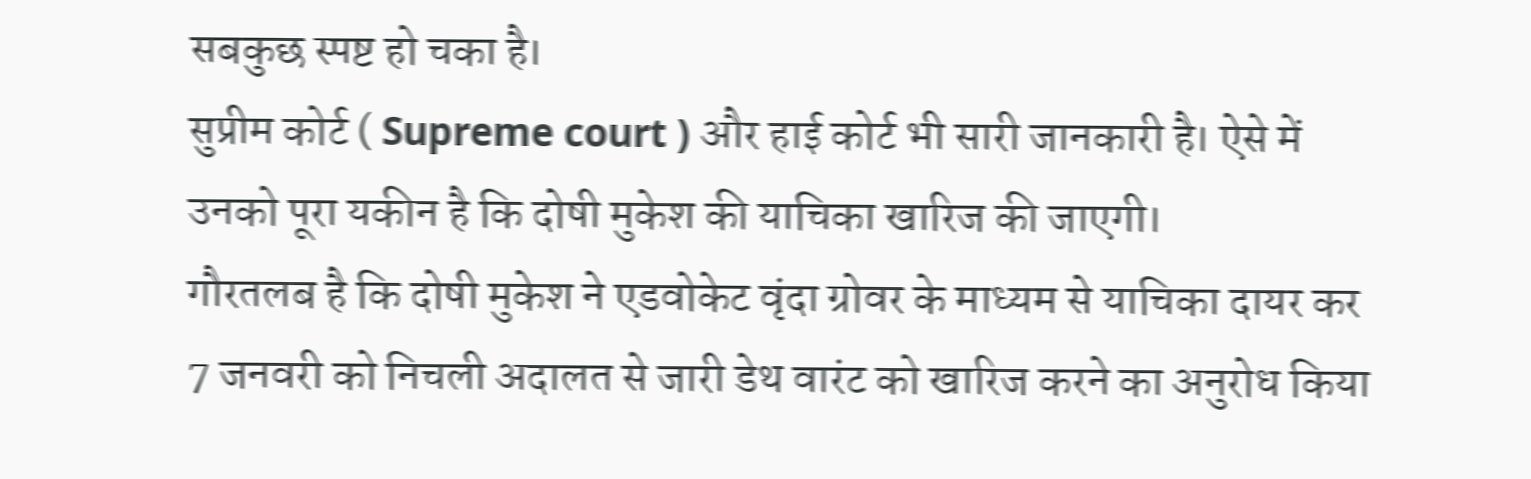सबकुछ स्पष्ट हो चका है।
सुप्रीम कोर्ट ( Supreme court ) और हाई कोर्ट भी सारी जानकारी है। ऐसे में उनको पूरा यकीन है कि दोषी मुकेश की याचिका खारिज की जाएगी।
गौरतलब है कि दोषी मुकेश ने एडवोकेट वृंदा ग्रोवर के माध्यम से याचिका दायर कर 7 जनवरी को निचली अदालत से जारी डेथ वारंट को खारिज करने का अनुरोध किया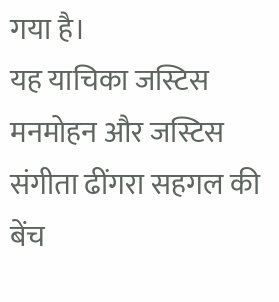गया है।
यह याचिका जस्टिस मनमोहन और जस्टिस संगीता ढींगरा सहगल की बेंच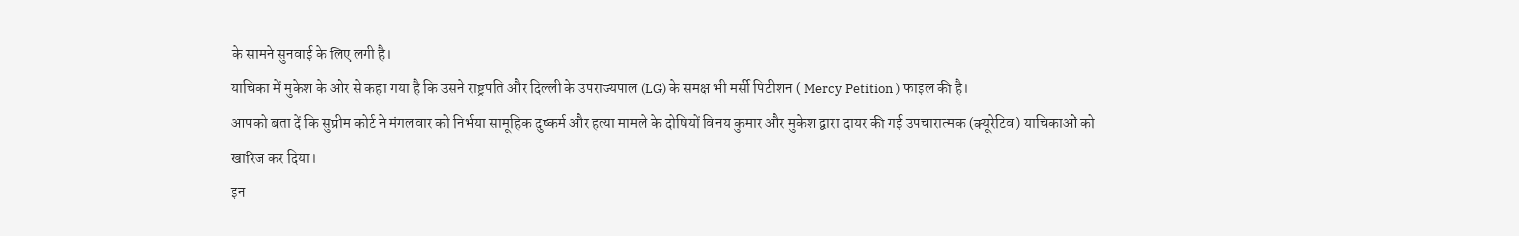के सामने सुनवाई के लिए लगी है।
याचिका में मुकेश के ओर से कहा गया है कि उसने राष्ट्रपति और दिल्ली के उपराज्यपाल (LG) के समक्ष भी मर्सी पिटीशन ( Mercy Petition ) फाइल की है।
आपको बता दें कि सुप्रीम कोर्ट ने मंगलवार को निर्भया सामूहिक दुष्कर्म और हत्या मामले के दोषियों विनय कुमार और मुकेश द्वारा दायर की गई उपचारात्मक (क्यूरेटिव) याचिकाओं को खारिज कर दिया।
इन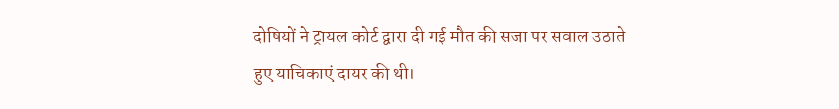दोषियों ने ट्रायल कोर्ट द्वारा दी गई मौत की सजा पर सवाल उठाते हुए याचिकाएं दायर की थी।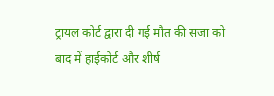ट्रायल कोर्ट द्वारा दी गई मौत की सजा को बाद में हाईकोर्ट और शीर्ष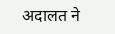अदालत ने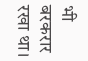भी बरकरार रखा था।